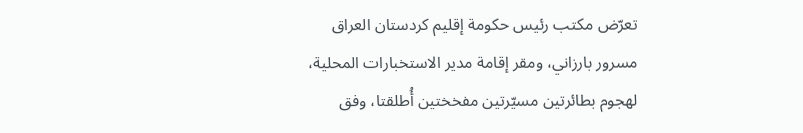تعرّض مكتب رئيس حكومة إقليم كردستان العراق مسرور بارزاني، ومقر إقامة مدير الاستخبارات المحلية، لهجوم بطائرتين مسيّرتين مفخختين أُطلقتا، وفق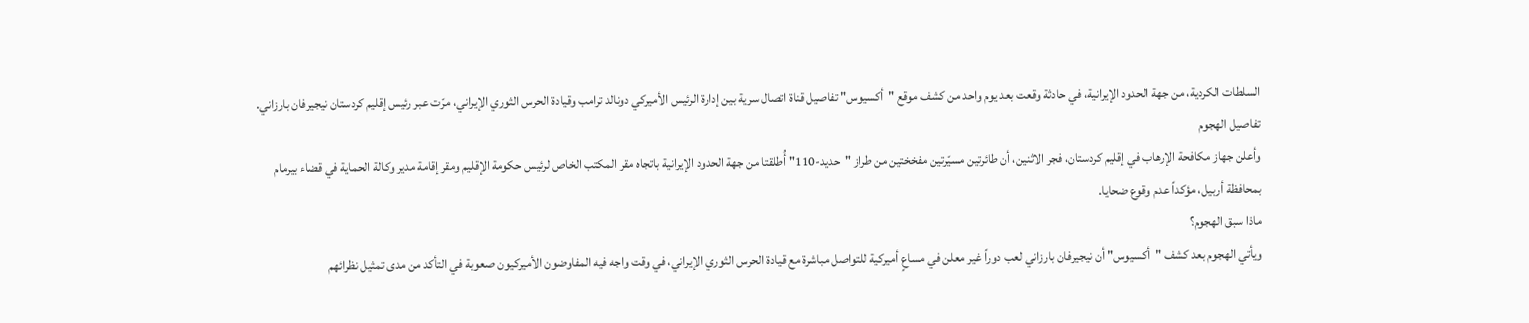السلطات الكردية، من جهة الحدود الإيرانية، في حادثة وقعت بعد يوم واحد من كشف موقع "أكسيوس" تفاصيل قناة اتصال سرية بين إدارة الرئيس الأميركي دونالد ترامب وقيادة الحرس الثوري الإيراني، مرّت عبر رئيس إقليم كردستان نيجيرفان بارزاني.
تفاصيل الهجوم
وأعلن جهاز مكافحة الإرهاب في إقليم كردستان، فجر الاثنين، أن طائرتين مسيّرتين مفخختين من طراز "حديد-110" أُطلقتا من جهة الحدود الإيرانية باتجاه مقر المكتب الخاص لرئيس حكومة الإقليم ومقر إقامة مدير وكالة الحماية في قضاء بيرمام بمحافظة أربيل، مؤكداً عدم وقوع ضحايا.
ماذا سبق الهجوم؟
ويأتي الهجوم بعد كشف "أكسيوس" أن نيجيرفان بارزاني لعب دوراً غير معلن في مساعٍ أميركية للتواصل مباشرة مع قيادة الحرس الثوري الإيراني، في وقت واجه فيه المفاوضون الأميركيون صعوبة في التأكد من مدى تمثيل نظرائهم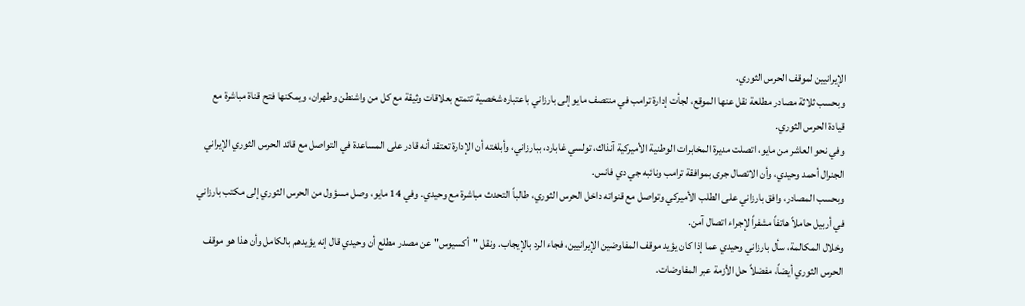الإيرانيين لموقف الحرس الثوري.
وبحسب ثلاثة مصادر مطلعة نقل عنها الموقع، لجأت إدارة ترامب في منتصف مايو إلى بارزاني باعتباره شخصية تتمتع بعلاقات وثيقة مع كل من واشنطن وطهران، ويمكنها فتح قناة مباشرة مع قيادة الحرس الثوري.
وفي نحو العاشر من مايو، اتصلت مديرة المخابرات الوطنية الأميركية آنذاك، تولسي غابارد، ببارزاني، وأبلغته أن الإدارة تعتقد أنه قادر على المساعدة في التواصل مع قائد الحرس الثوري الإيراني الجنرال أحمد وحيدي، وأن الاتصال جرى بموافقة ترامب ونائبه جي دي فانس.
وبحسب المصادر، وافق بارزاني على الطلب الأميركي وتواصل مع قنواته داخل الحرس الثوري، طالباً التحدث مباشرة مع وحيدي. وفي 14 مايو، وصل مسؤول من الحرس الثوري إلى مكتب بارزاني في أربيل حاملاً هاتفاً مشفراً لإجراء اتصال آمن.
وخلال المكالمة، سأل بارزاني وحيدي عما إذا كان يؤيد موقف المفاوضين الإيرانيين، فجاء الرد بالإيجاب. ونقل "أكسيوس" عن مصدر مطلع أن وحيدي قال إنه يؤيدهم بالكامل وأن هذا هو موقف الحرس الثوري أيضاً، مفضلاً حل الأزمة عبر المفاوضات.